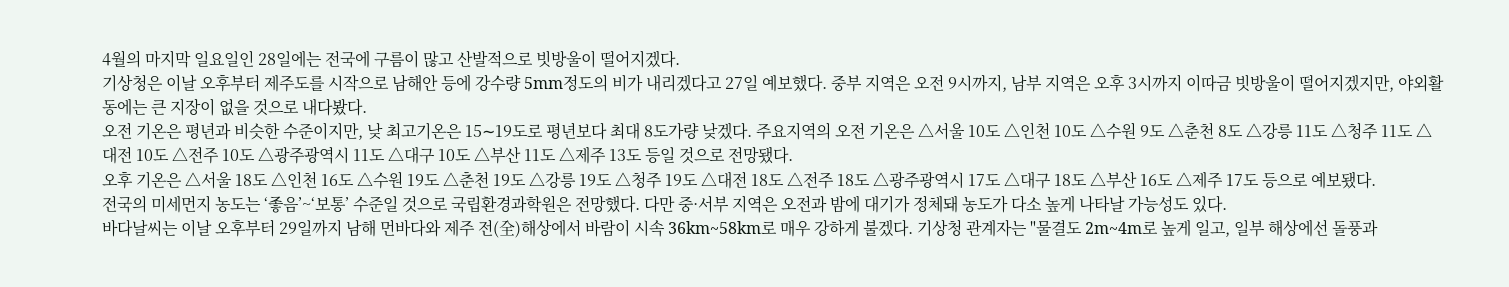4월의 마지막 일요일인 28일에는 전국에 구름이 많고 산발적으로 빗방울이 떨어지겠다.
기상청은 이날 오후부터 제주도를 시작으로 남해안 등에 강수량 5mm정도의 비가 내리겠다고 27일 예보했다. 중부 지역은 오전 9시까지, 남부 지역은 오후 3시까지 이따금 빗방울이 떨어지겠지만, 야외활동에는 큰 지장이 없을 것으로 내다봤다.
오전 기온은 평년과 비슷한 수준이지만, 낮 최고기온은 15∼19도로 평년보다 최대 8도가량 낮겠다. 주요지역의 오전 기온은 △서울 10도 △인천 10도 △수원 9도 △춘천 8도 △강릉 11도 △청주 11도 △대전 10도 △전주 10도 △광주광역시 11도 △대구 10도 △부산 11도 △제주 13도 등일 것으로 전망됐다.
오후 기온은 △서울 18도 △인천 16도 △수원 19도 △춘천 19도 △강릉 19도 △청주 19도 △대전 18도 △전주 18도 △광주광역시 17도 △대구 18도 △부산 16도 △제주 17도 등으로 예보됐다.
전국의 미세먼지 농도는 ‘좋음’~‘보통’ 수준일 것으로 국립환경과학원은 전망했다. 다만 중·서부 지역은 오전과 밤에 대기가 정체돼 농도가 다소 높게 나타날 가능성도 있다.
바다날씨는 이날 오후부터 29일까지 남해 먼바다와 제주 전(全)해상에서 바람이 시속 36km~58km로 매우 강하게 불겠다. 기상청 관계자는 "물결도 2m~4m로 높게 일고, 일부 해상에선 돌풍과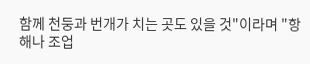함께 천둥과 번개가 치는 곳도 있을 것"이라며 "항해나 조업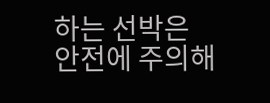하는 선박은 안전에 주의해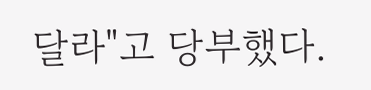달라"고 당부했다.